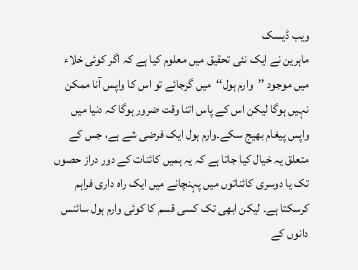ویب ڈیسک
ماہرین نے ایک نئی تحقیق میں معلوم کیا ہے کہ اگر کوئی خلاء میں موجود ’’وارم ہول‘‘میں گرجائے تو اس کا واپس آنا ممکن نہیں ہوگا لیکن اس کے پاس اتنا وقت ضرور ہوگا کہ دنیا میں واپس پیغام بھیج سکے۔وارم ہول ایک فرضی شے ہے، جس کے متعلق یہ خیال کیا جاتا ہے کہ یہ ہمیں کائنات کے دور دراز حصوں تک یا دوسری کائناتوں میں پہنچانے میں ایک راہ داری فراہم کرسکتا ہے۔ لیکن ابھی تک کسی قسم کا کوئی وارم ہول سائنس دانوں کے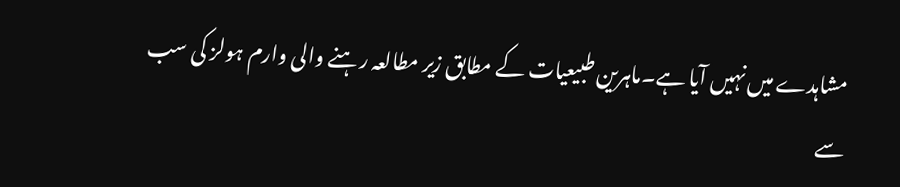مشاہدے میں نہیں آیا ہے۔ماہرین طبیعیات کے مطابق زیر مطالعہ رہنے والی وارم ہولز کی سب سے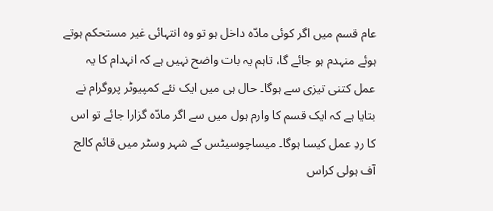عام قسم میں اگر کوئی مادّہ داخل ہو تو وہ انتہائی غیر مستحکم ہوتے ہوئے منہدم ہو جائے گا، تاہم یہ بات واضح نہیں ہے کہ انہدام کا یہ عمل کتنی تیزی سے ہوگا۔ حال ہی میں ایک نئے کمپیوٹر پروگرام نے بتایا ہے کہ ایک قسم کا وارم ہول میں سے اگر مادّہ گزارا جائے تو اس کا ردِ عمل کیسا ہوگا۔ میساچوسیٹس کے شہر وسٹر میں قائم کالج آف ہولی کراس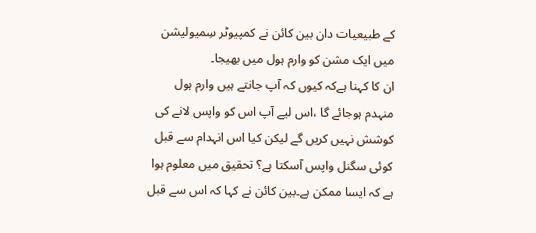کے طبیعیات دان بین کائن نے کمپیوٹر سِمیولیشن میں ایک مشن کو وارم ہول میں بھیجا۔
ان کا کہنا ہےکہ کیوں کہ آپ جانتے ہیں وارم ہول منہدم ہوجائے گا ،اس لیے آپ اس کو واپس لانے کی کوشش نہیں کریں گے لیکن کیا اس انہدام سے قبل کوئی سگنل واپس آسکتا ہے؟ تحقیق میں معلوم ہوا ہے کہ ایسا ممکن ہے۔بین کائن نے کہا کہ اس سے قبل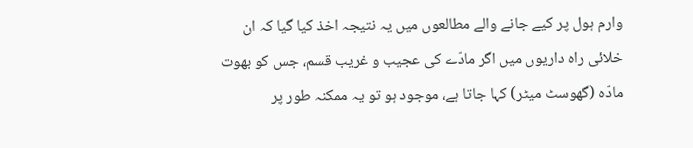وارم ہول پر کیے جانے والے مطالعوں میں یہ نتیجہ اخذ کیا گیا کہ ان خلائی راہ داریوں میں اگر مادّے کی عجیب و غریب قسم، جس کو بھوت مادّہ (گھوسٹ میٹر) کہا جاتا ہے، موجود ہو تو یہ ممکنہ طور پر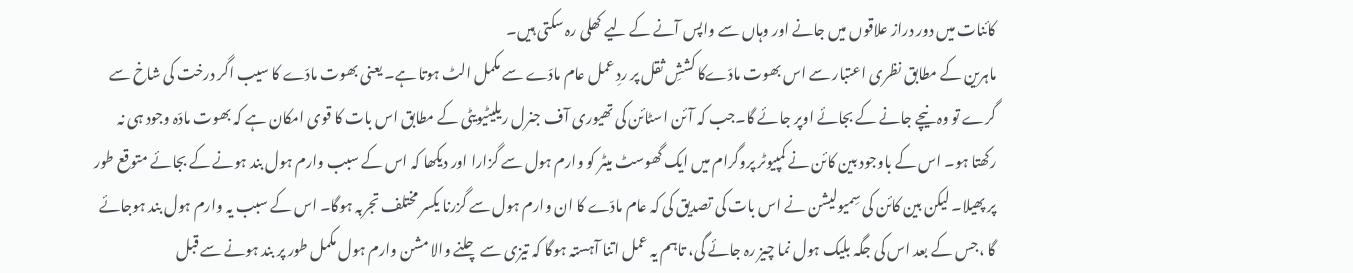کائنات میں دور دراز علاقوں میں جانے اور وہاں سے واپس آنے کے لیے کھلی رہ سکتی ہیں۔
ماہرین کے مطابق نظری اعتبار سے اس بھوت مادّےکا کششِ ثقل پر ردِ عمل عام مادّے سے مکمل الٹ ہوتا ہے۔ یعنی بھوت مادّے کا سیب اگر درخت کی شاخ سے گرے تو وہ نیچے جانے کے بجائے اوپر جائے گا۔جب کہ آئن اسٹائن کی تھیوری آف جنرل ریلیٹیویٹی کے مطابق اس بات کا قوی امکان ہے کہ بھوت مادّہ وجود ہی نہ رکھتا ہو۔ اس کے باوجود بین کائن نے کمپیوٹر پروگرام میں ایک گھوسٹ میٹر کو وارم ہول سے گزارا اور دیکھا کہ اس کے سبب وارم ہول بند ہونے کے بجائے متوقع طور پر پھیلا۔ لیکن بین کائن کی سِمیولیشن نے اس بات کی تصدیق کی کہ عام مادّے کا ان وارم ہول سے گزرنا یکسر مختلف تجربہ ہوگا۔ اس کے سبب یہ وارم ہول بند ہوجائے گا ،جس کے بعد اس کی جگہ بلیک ہول نما چیز رہ جائے گی، تاہم یہ عمل اتنا آہستہ ہوگا کہ تیزی سے چلنے والا مشن وارم ہول مکمل طور پر بند ہونے سے قبل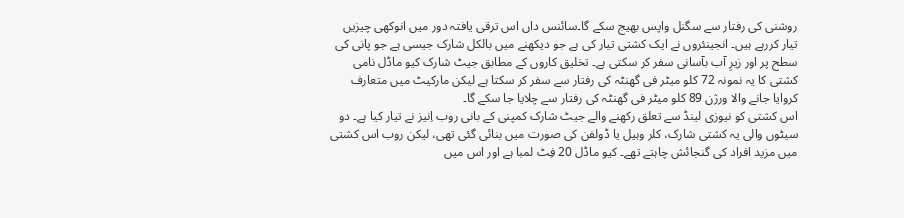روشنی کی رفتار سے سگنل واپس بھیج سکے گا۔سائنس داں اس ترقی یافتہ دور میں انوکھی چیزیں تیار کررہے ہیں۔ انجینئروں نے ایک کشتی تیار کی ہے جو دیکھنے میں بالکل شارک جیسی ہے جو پانی کی سطح پر اور زیرِ آب بآسانی سفر کر سکتی ہے۔ تخلیق کاروں کے مطابق جیٹ شارک کیو ماڈل نامی کشتی کا یہ نمونہ 72 کلو میٹر فی گھنٹہ کی رفتار سے سفر کر سکتا ہے لیکن مارکیٹ میں متعارف کروایا جانے والا ورژن 89 کلو میٹر فی گھنٹہ کی رفتار سے چلایا جا سکے گا۔
اس کشتی کو نیوزی لینڈ سے تعلق رکھنے والے جیٹ شارک کمپنی کے بانی روب اِنیز نے تیار کیا ہے۔ دو سیٹوں والی یہ کشتی شارک، کلر وہیل یا ڈولفن کی صورت میں بنائی گئی تھی، لیکن روب اس کشتی میں مزید افراد کی گنجائش چاہتے تھے۔ کیو ماڈل 20 فِٹ لمبا ہے اور اس میں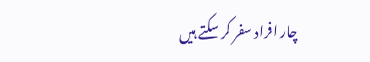چار افراد سفر کر سکتے ہیں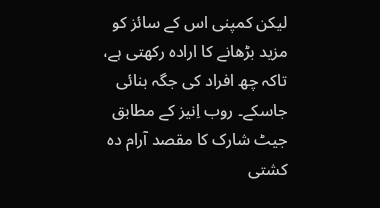لیکن کمپنی اس کے سائز کو مزید بڑھانے کا ارادہ رکھتی ہے، تاکہ چھ افراد کی جگہ بنائی جاسکے۔ روب اِنیز کے مطابق جیٹ شارک کا مقصد آرام دہ کشتی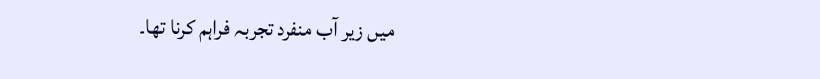میں زیر آب منفرد تجربہ فراہم کرنا تھا۔